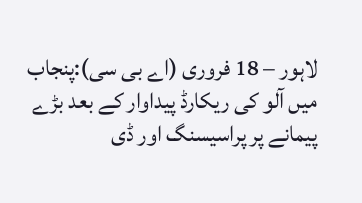لاہور – 18 فروری (اے بی سی):پنجاب میں آلو کی ریکارڈ پیداوار کے بعد بڑے پیمانے پر پراسیسنگ اور ڈی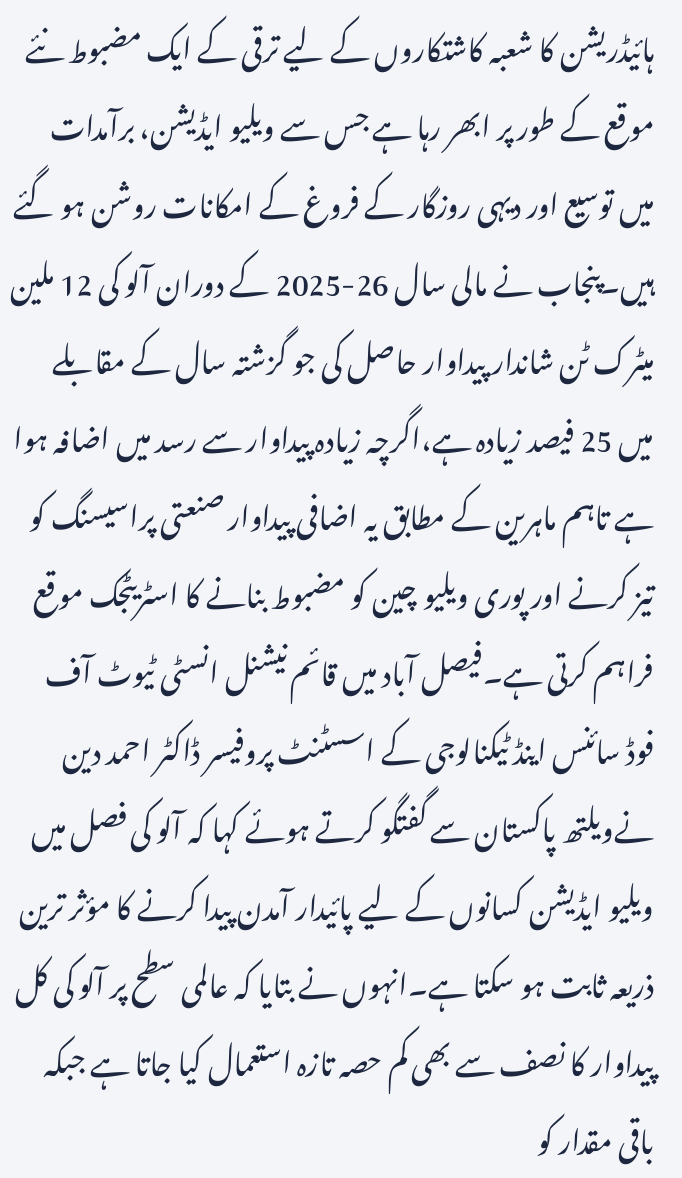ہائیڈریشن کا شعبہ کاشتکاروں کے لیے ترقی کے ایک مضبوط نئے موقع کے طور پر ابھر رہا ہے جس سے ویلیو ایڈیشن، برآمدات میں توسیع اور دیہی روزگار کے فروغ کے امکانات روشن ہو گئے ہیں۔پنجاب نے مالی سال 26-2025 کے دوران آلو کی 12 ملین میٹرک ٹن شاندار پیداوار حاصل کی جو گزشتہ سال کے مقابلے میں 25 فیصد زیادہ ہے،اگرچہ زیادہ پیداوار سے رسد میں اضافہ ہوا ہے تاہم ماہرین کے مطابق یہ اضافی پیداوار صنعتی پراسیسنگ کو تیز کرنے اور پوری ویلیو چین کو مضبوط بنانے کا اسٹریٹجک موقع فراہم کرتی ہے۔فیصل آباد میں قائم نیشنل انسٹی ٹیوٹ آف فوڈ سائنس اینڈ ٹیکنالوجی کے اسسٹنٹ پروفیسر ڈاکٹر احمد دین نےویلتھ پاکستان سے گفتگو کرتے ہوئے کہا کہ آلو کی فصل میں ویلیو ایڈیشن کسانوں کے لیے پائیدار آمدن پیدا کرنے کا مؤثر ترین ذریعہ ثابت ہو سکتا ہے۔انہوں نے بتایا کہ عالمی سطح پر آلو کی کل پیداوار کا نصف سے بھی کم حصہ تازہ استعمال کیا جاتا ہے جبکہ باقی مقدار کو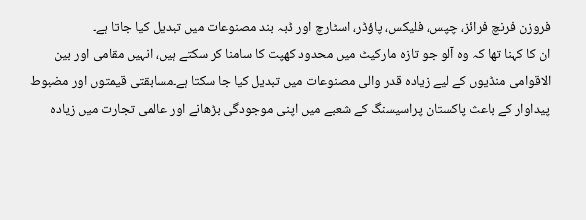فروزن فرنچ فرائز، چپس، فلیکس، پاؤڈر، اسٹارچ اور ڈبہ بند مصنوعات میں تبدیل کیا جاتا ہے۔
ان کا کہنا تھا کہ وہ آلو جو تازہ مارکیٹ میں محدود کھپت کا سامنا کر سکتے ہیں، انہیں مقامی اور بین الاقوامی منڈیوں کے لیے زیادہ قدر والی مصنوعات میں تبدیل کیا جا سکتا ہے۔مسابقتی قیمتوں اور مضبوط پیداوار کے باعث پاکستان پراسیسنگ کے شعبے میں اپنی موجودگی بڑھانے اور عالمی تجارت میں زیادہ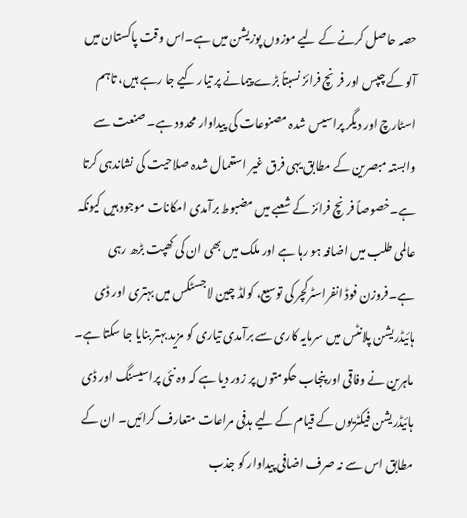حصہ حاصل کرنے کے لیے موزوں پوزیشن میں ہے۔اس وقت پاکستان میں آلو کے چپس اور فرنچ فرائز نسبتاً بڑے پیمانے پر تیار کیے جا رہے ہیں، تاہم اسٹارچ اور دیگر پراسیس شدہ مصنوعات کی پیداوار محدود ہے۔ صنعت سے وابستہ مبصرین کے مطابق یہی فرق غیر استعمال شدہ صلاحیت کی نشاندہی کرتا ہے۔خصوصاً فرنچ فرائز کے شعبے میں مضبوط برآمدی امکانات موجود ہیں کیونکہ عالمی طلب میں اضافہ ہو رہا ہے اور ملک میں بھی ان کی کھپت بڑھ رہی ہے۔فروزن فوڈ انفراسٹرکچر کی توسیع، کولڈ چین لاجسٹکس میں بہتری اور ڈی ہائیڈریشن پلانٹس میں سرمایہ کاری سے برآمدی تیاری کو مزید بہتر بنایا جا سکتا ہے۔
ماہرین نے وفاقی اور پنجاب حکومتوں پر زور دیا ہے کہ وہ نئی پراسیسنگ اور ڈی ہائیڈریشن فیکٹریوں کے قیام کے لیے ہدفی مراعات متعارف کرائیں۔ ان کے مطابق اس سے نہ صرف اضافی پیداوار کو جذب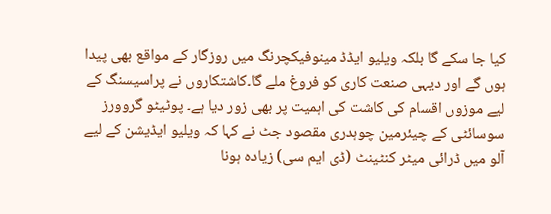کیا جا سکے گا بلکہ ویلیو ایڈڈ مینوفیکچرنگ میں روزگار کے مواقع بھی پیدا ہوں گے اور دیہی صنعت کاری کو فروغ ملے گا۔کاشتکاروں نے پراسیسنگ کے لیے موزوں اقسام کی کاشت کی اہمیت پر بھی زور دیا ہے۔ پوٹیٹو گروورز سوسائٹی کے چیئرمین چوہدری مقصود جٹ نے کہا کہ ویلیو ایڈیشن کے لیے آلو میں ڈرائی میٹر کنٹینٹ (ڈی ایم سی) زیادہ ہونا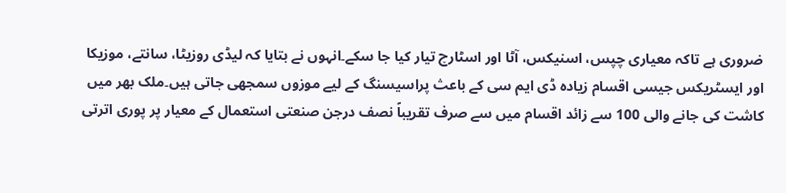ضروری ہے تاکہ معیاری چپس، اسنیکس، آٹا اور اسٹارچ تیار کیا جا سکے۔انہوں نے بتایا کہ لیڈی روزیٹا، سانتے، موزیکا اور ایسٹریکس جیسی اقسام زیادہ ڈی ایم سی کے باعث پراسیسنگ کے لیے موزوں سمجھی جاتی ہیں۔ملک بھر میں کاشت کی جانے والی 100 سے زائد اقسام میں سے صرف تقریباً نصف درجن صنعتی استعمال کے معیار پر پوری اترتی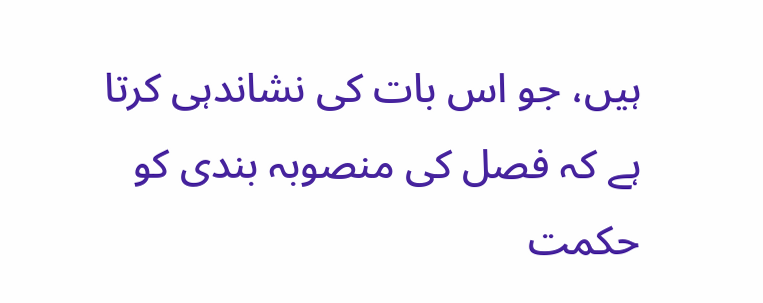ہیں، جو اس بات کی نشاندہی کرتا ہے کہ فصل کی منصوبہ بندی کو حکمت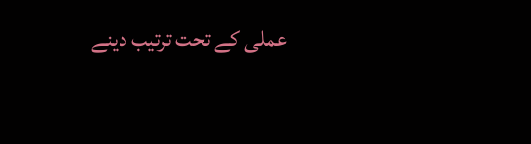عملی کے تحت ترتیب دینے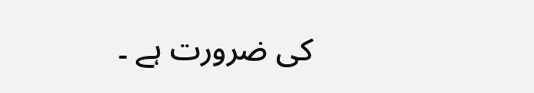کی ضرورت ہے ۔